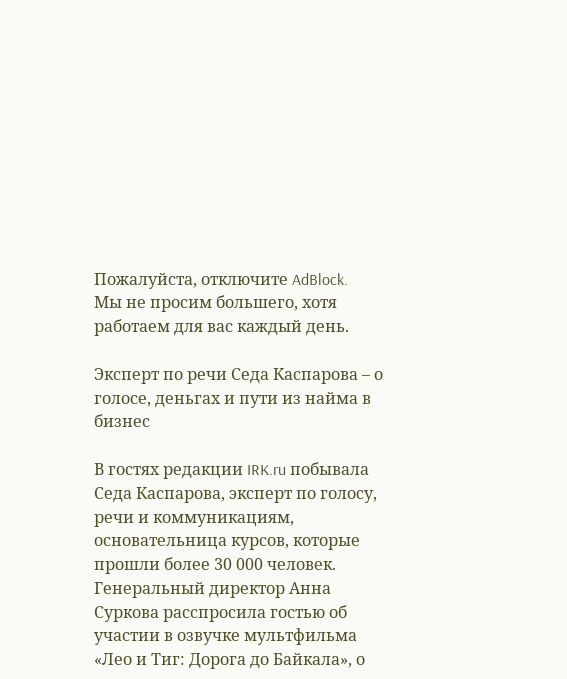Пожалуйста, отключите AdBlock.
Мы не просим большего, хотя работаем для вас каждый день.

Эксперт по речи Седа Каспарова – о голосе, деньгах и пути из найма в бизнес

В гостях редакции IRK.ru побывала Седа Каспарова, эксперт по голосу, речи и коммуникациям, основательница курсов, которые прошли более 30 000 человек. Генеральный директор Анна Суркова расспросила гостью об участии в озвучке мультфильма «Лео и Тиг: Дорога до Байкала», о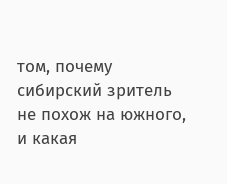том, почему сибирский зритель не похож на южного, и какая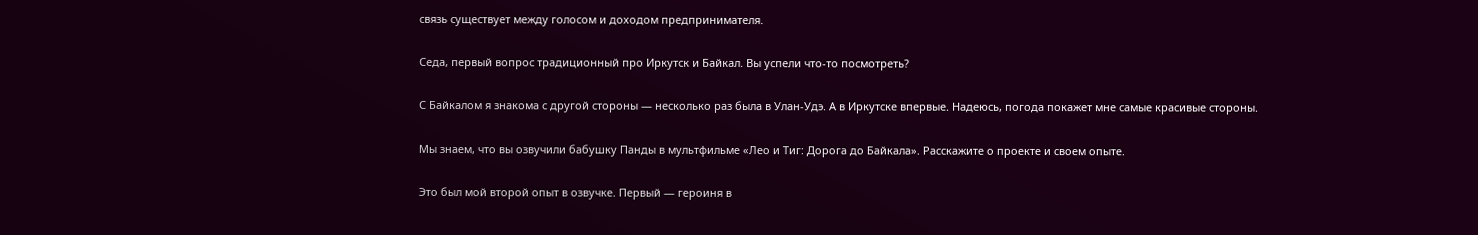связь существует между голосом и доходом предпринимателя.

Седа, первый вопрос традиционный про Иркутск и Байкал. Вы успели что-то посмотреть?

С Байкалом я знакома с другой стороны — несколько раз была в Улан-Удэ. А в Иркутске впервые. Надеюсь, погода покажет мне самые красивые стороны.

Мы знаем, что вы озвучили бабушку Панды в мультфильме «Лео и Тиг: Дорога до Байкала». Расскажите о проекте и своем опыте.

Это был мой второй опыт в озвучке. Первый — героиня в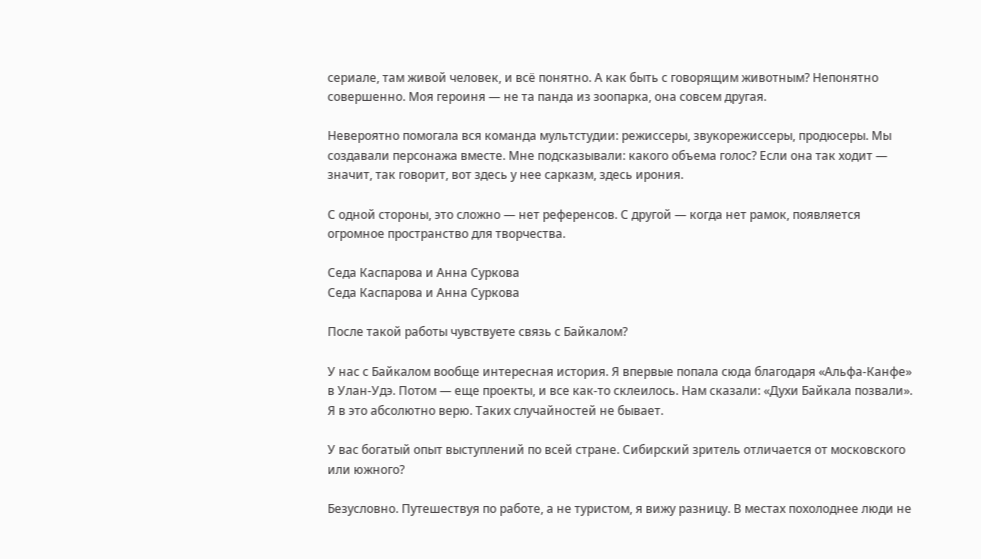сериале, там живой человек, и всё понятно. А как быть с говорящим животным? Непонятно совершенно. Моя героиня — не та панда из зоопарка, она совсем другая.

Невероятно помогала вся команда мультстудии: режиссеры, звукорежиссеры, продюсеры. Мы создавали персонажа вместе. Мне подсказывали: какого объема голос? Если она так ходит — значит, так говорит, вот здесь у нее сарказм, здесь ирония.

С одной стороны, это сложно — нет референсов. С другой — когда нет рамок, появляется огромное пространство для творчества.

Седа Каспарова и Анна Суркова
Седа Каспарова и Анна Суркова

После такой работы чувствуете связь с Байкалом?

У нас с Байкалом вообще интересная история. Я впервые попала сюда благодаря «Альфа-Канфе» в Улан-Удэ. Потом — еще проекты, и все как-то склеилось. Нам сказали: «Духи Байкала позвали». Я в это абсолютно верю. Таких случайностей не бывает.

У вас богатый опыт выступлений по всей стране. Сибирский зритель отличается от московского или южного?

Безусловно. Путешествуя по работе, а не туристом, я вижу разницу. В местах похолоднее люди не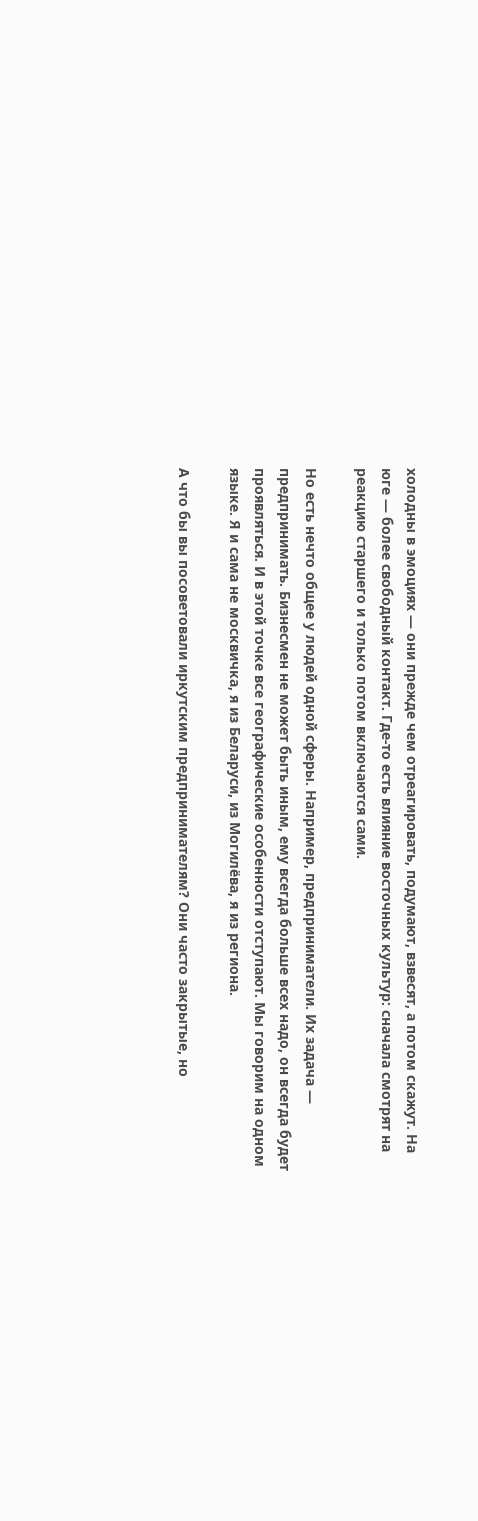холодны в эмоциях — они прежде чем отреагировать, подумают, взвесят, а потом скажут. На юге — более свободный контакт. Где-то есть влияние восточных культур: сначала смотрят на реакцию старшего и только потом включаются сами.

Но есть нечто общее у людей одной сферы. Например, предприниматели. Их задача — предпринимать. Бизнесмен не может быть иным, ему всегда больше всех надо, он всегда будет проявляться. И в этой точке все географические особенности отступают. Мы говорим на одном языке. Я и сама не москвичка, я из Беларуси, из Могилёва, я из региона.

А что бы вы посоветовали иркутским предпринимателям? Они часто закрытые, но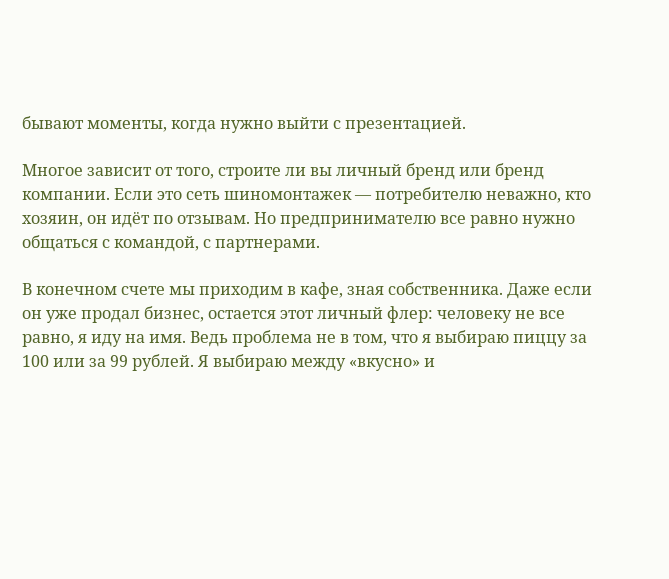бывают моменты, когда нужно выйти с презентацией.

Многое зависит от того, строите ли вы личный бренд или бренд компании. Если это сеть шиномонтажек — потребителю неважно, кто хозяин, он идёт по отзывам. Но предпринимателю все равно нужно общаться с командой, с партнерами.

В конечном счете мы приходим в кафе, зная собственника. Даже если он уже продал бизнес, остается этот личный флер: человеку не все равно, я иду на имя. Ведь проблема не в том, что я выбираю пиццу за 100 или за 99 рублей. Я выбираю между «вкусно» и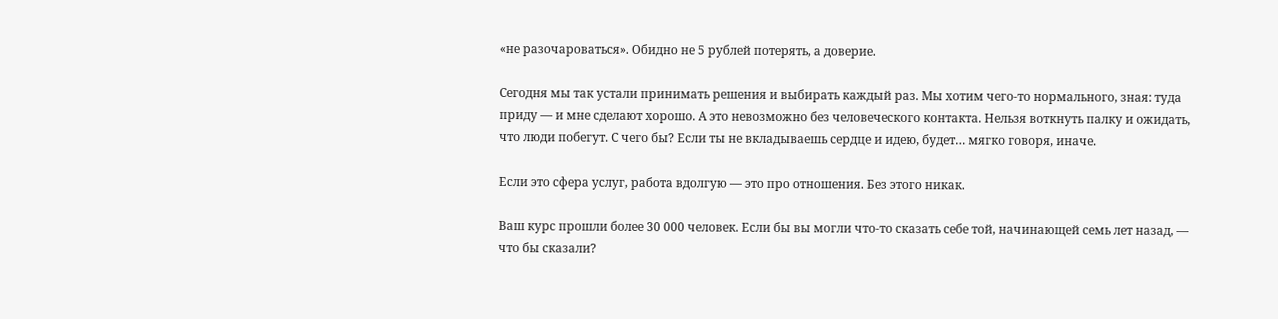«не разочароваться». Обидно не 5 рублей потерять, а доверие.

Сегодня мы так устали принимать решения и выбирать каждый раз. Мы хотим чего-то нормального, зная: туда приду — и мне сделают хорошо. А это невозможно без человеческого контакта. Нельзя воткнуть палку и ожидать, что люди побегут. С чего бы? Если ты не вкладываешь сердце и идею, будет… мягко говоря, иначе.

Если это сфера услуг, работа вдолгую — это про отношения. Без этого никак.

Ваш курс прошли более 30 000 человек. Если бы вы могли что-то сказать себе той, начинающей семь лет назад, — что бы сказали?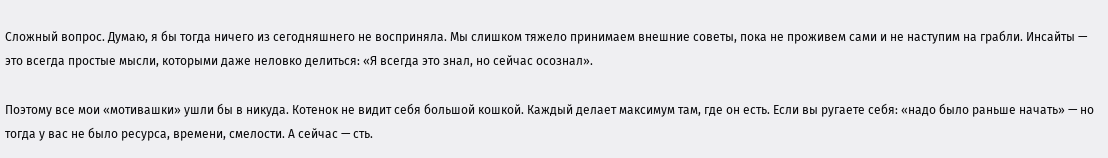Сложный вопрос. Думаю, я бы тогда ничего из сегодняшнего не восприняла. Мы слишком тяжело принимаем внешние советы, пока не проживем сами и не наступим на грабли. Инсайты — это всегда простые мысли, которыми даже неловко делиться: «Я всегда это знал, но сейчас осознал».

Поэтому все мои «мотивашки» ушли бы в никуда. Котенок не видит себя большой кошкой. Каждый делает максимум там, где он есть. Если вы ругаете себя: «надо было раньше начать» — но тогда у вас не было ресурса, времени, смелости. А сейчас — сть.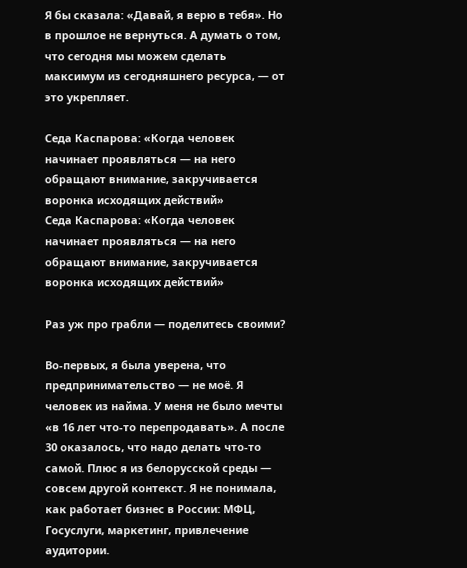Я бы сказала: «Давай, я верю в тебя». Но в прошлое не вернуться. А думать о том, что сегодня мы можем сделать максимум из сегодняшнего ресурса, — от это укрепляет.

Седа Каспарова: «Когда человек начинает проявляться — на него обращают внимание, закручивается воронка исходящих действий»
Седа Каспарова: «Когда человек начинает проявляться — на него обращают внимание, закручивается воронка исходящих действий»

Раз уж про грабли — поделитесь своими?

Во-первых, я была уверена, что предпринимательство — не моё. Я человек из найма. У меня не было мечты «в 16 лет что-то перепродавать». А после 30 оказалось, что надо делать что-то самой. Плюс я из белорусской среды — совсем другой контекст. Я не понимала, как работает бизнес в России: МФЦ, Госуслуги, маркетинг, привлечение аудитории.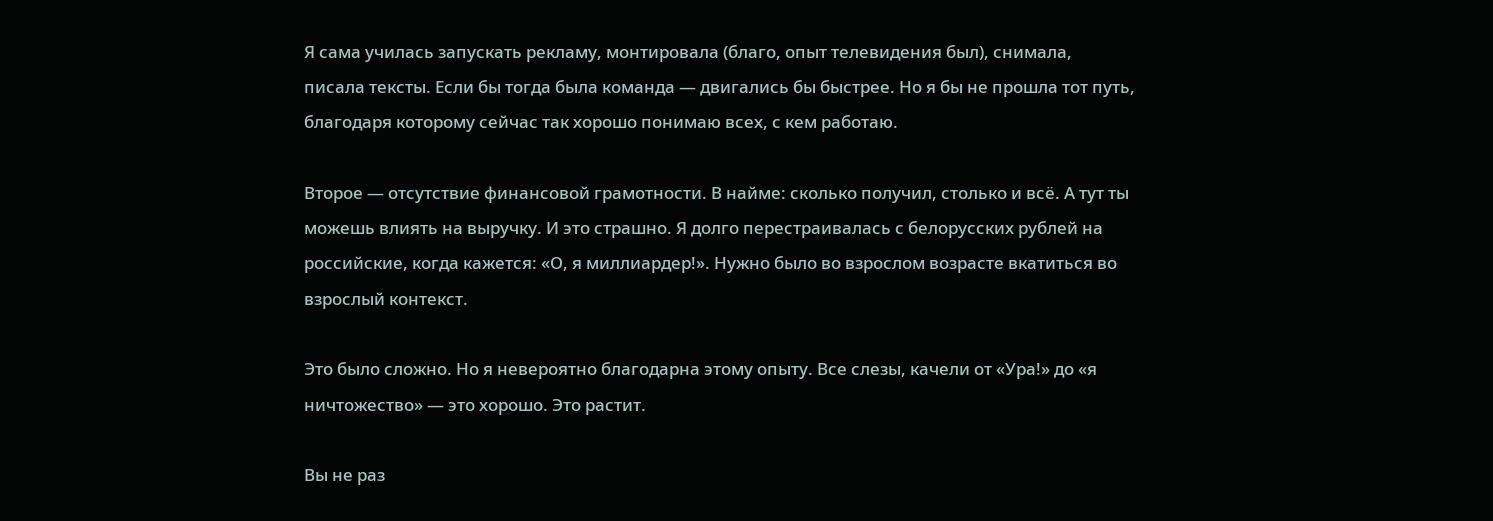Я сама училась запускать рекламу, монтировала (благо, опыт телевидения был), снимала, писала тексты. Если бы тогда была команда — двигались бы быстрее. Но я бы не прошла тот путь, благодаря которому сейчас так хорошо понимаю всех, с кем работаю.

Второе — отсутствие финансовой грамотности. В найме: сколько получил, столько и всё. А тут ты можешь влиять на выручку. И это страшно. Я долго перестраивалась с белорусских рублей на российские, когда кажется: «О, я миллиардер!». Нужно было во взрослом возрасте вкатиться во взрослый контекст.

Это было сложно. Но я невероятно благодарна этому опыту. Все слезы, качели от «Ура!» до «я ничтожество» — это хорошо. Это растит.

Вы не раз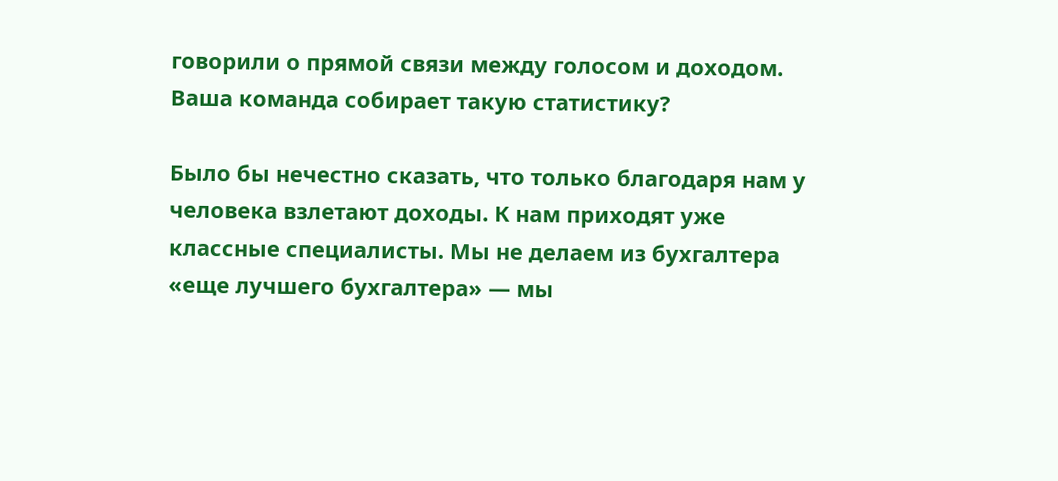говорили о прямой связи между голосом и доходом. Ваша команда собирает такую статистику?

Было бы нечестно сказать, что только благодаря нам у человека взлетают доходы. К нам приходят уже классные специалисты. Мы не делаем из бухгалтера «еще лучшего бухгалтера» — мы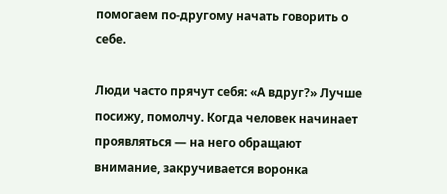помогаем по-другому начать говорить о себе.

Люди часто прячут себя: «А вдруг?» Лучше посижу, помолчу. Когда человек начинает проявляться — на него обращают внимание, закручивается воронка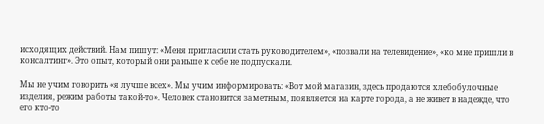исходящих действий. Нам пишут: «Меня пригласили стать руководителем», «позвали на телевидение», «ко мне пришли в консалтинг». Это опыт, который они раньше к себе не подпускали.

Мы не учим говорить «я лучше всех». Мы учим информировать: «Вот мой магазин, здесь продаются хлебобулочные изделия, режим работы такой-то». Человек становится заметным, появляется на карте города, а не живет в надежде, что его кто-то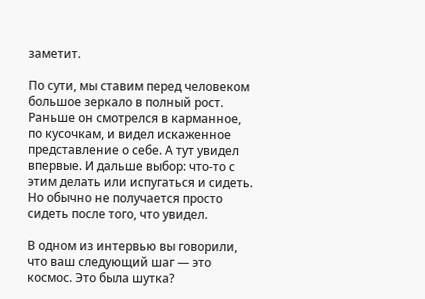заметит.

По сути, мы ставим перед человеком большое зеркало в полный рост. Раньше он смотрелся в карманное, по кусочкам, и видел искаженное представление о себе. А тут увидел впервые. И дальше выбор: что-то с этим делать или испугаться и сидеть. Но обычно не получается просто сидеть после того, что увидел.

В одном из интервью вы говорили, что ваш следующий шаг — это космос. Это была шутка?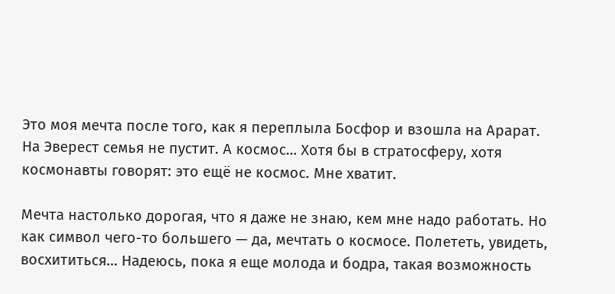Это моя мечта после того, как я переплыла Босфор и взошла на Арарат. На Эверест семья не пустит. А космос… Хотя бы в стратосферу, хотя космонавты говорят: это ещё не космос. Мне хватит.

Мечта настолько дорогая, что я даже не знаю, кем мне надо работать. Но как символ чего-то большего — да, мечтать о космосе. Полететь, увидеть, восхититься… Надеюсь, пока я еще молода и бодра, такая возможность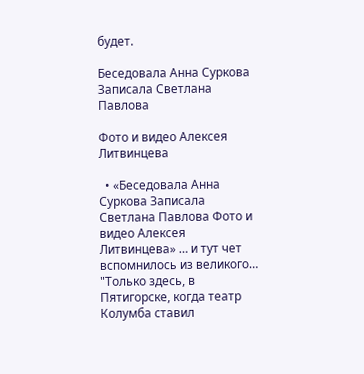будет.

Беседовала Анна Суркова
Записала Светлана Павлова

Фото и видео Алексея Литвинцева

  • «Беседовала Анна Суркова Записала Светлана Павлова Фото и видео Алексея Литвинцева» … и тут чет вспомнилось из великого… "Только здесь, в Пятигорске, когда театр Колумба ставил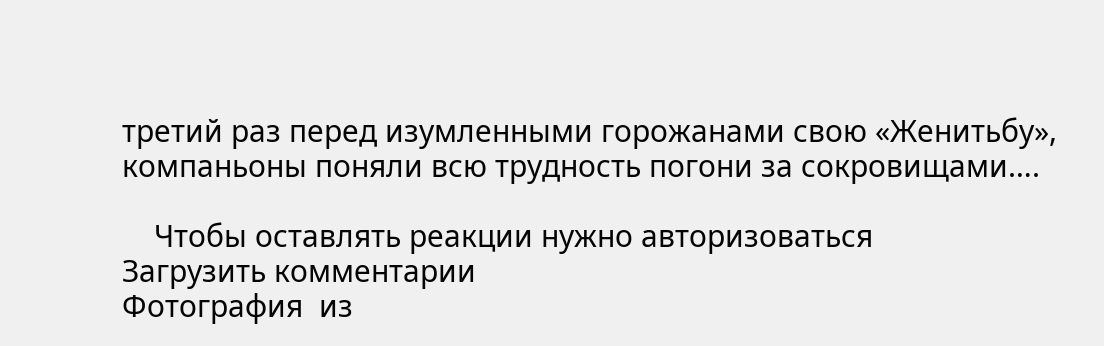третий раз перед изумленными горожанами свою «Женитьбу», компаньоны поняли всю трудность погони за сокровищами….

    Чтобы оставлять реакции нужно авторизоваться
Загрузить комментарии
Фотография  из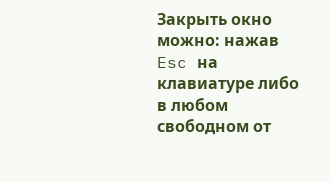Закрыть окно можно: нажав Esc на клавиатуре либо в любом свободном от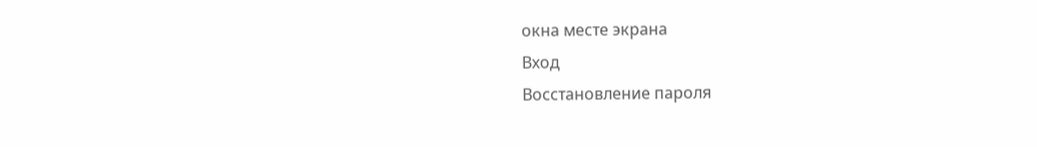окна месте экрана
Вход
Восстановление пароля